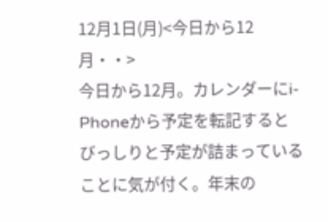12月1日(月)<今日から12月・・>
今日から12月。カレンダーにi-Phoneから予定を転記するとびっしりと予定が詰まっていることに気が付く。年末の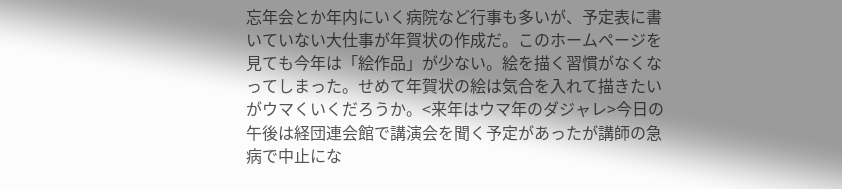忘年会とか年内にいく病院など行事も多いが、予定表に書いていない大仕事が年賀状の作成だ。このホームページを見ても今年は「絵作品」が少ない。絵を描く習慣がなくなってしまった。せめて年賀状の絵は気合を入れて描きたいがウマくいくだろうか。<来年はウマ年のダジャレ>今日の午後は経団連会館で講演会を聞く予定があったが講師の急病で中止にな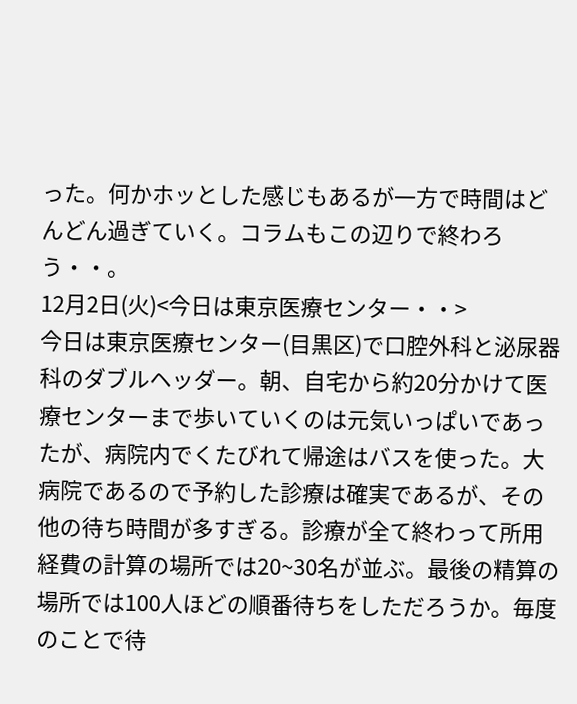った。何かホッとした感じもあるが一方で時間はどんどん過ぎていく。コラムもこの辺りで終わろう・・。
12月2日(火)<今日は東京医療センター・・>
今日は東京医療センター(目黒区)で口腔外科と泌尿器科のダブルヘッダー。朝、自宅から約20分かけて医療センターまで歩いていくのは元気いっぱいであったが、病院内でくたびれて帰途はバスを使った。大病院であるので予約した診療は確実であるが、その他の待ち時間が多すぎる。診療が全て終わって所用経費の計算の場所では20~30名が並ぶ。最後の精算の場所では100人ほどの順番待ちをしただろうか。毎度のことで待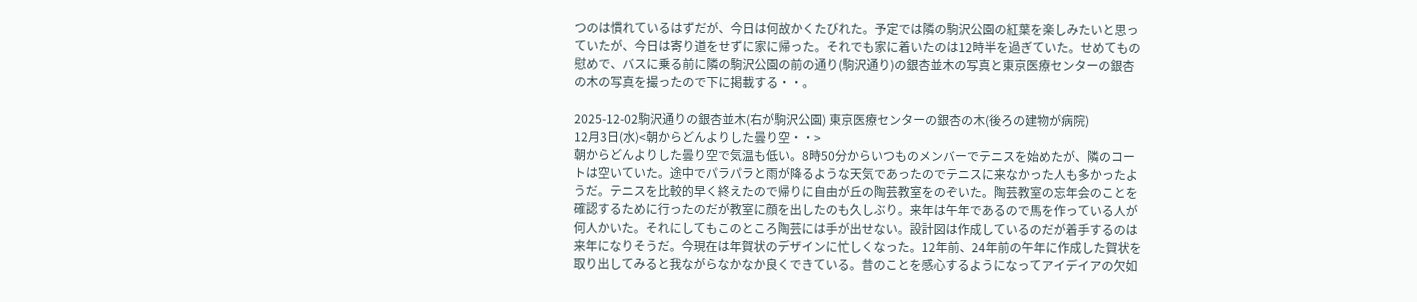つのは慣れているはずだが、今日は何故かくたびれた。予定では隣の駒沢公園の紅葉を楽しみたいと思っていたが、今日は寄り道をせずに家に帰った。それでも家に着いたのは12時半を過ぎていた。せめてもの慰めで、バスに乗る前に隣の駒沢公園の前の通り(駒沢通り)の銀杏並木の写真と東京医療センターの銀杏の木の写真を撮ったので下に掲載する・・。

2025-12-02駒沢通りの銀杏並木(右が駒沢公園) 東京医療センターの銀杏の木(後ろの建物が病院)
12月3日(水)<朝からどんよりした曇り空・・>
朝からどんよりした曇り空で気温も低い。8時50分からいつものメンバーでテニスを始めたが、隣のコートは空いていた。途中でパラパラと雨が降るような天気であったのでテニスに来なかった人も多かったようだ。テニスを比較的早く終えたので帰りに自由が丘の陶芸教室をのぞいた。陶芸教室の忘年会のことを確認するために行ったのだが教室に顔を出したのも久しぶり。来年は午年であるので馬を作っている人が何人かいた。それにしてもこのところ陶芸には手が出せない。設計図は作成しているのだが着手するのは来年になりそうだ。今現在は年賀状のデザインに忙しくなった。12年前、24年前の午年に作成した賀状を取り出してみると我ながらなかなか良くできている。昔のことを感心するようになってアイデイアの欠如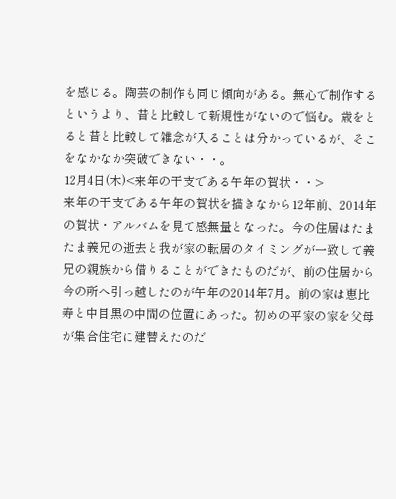を感じる。陶芸の制作も同じ傾向がある。無心で制作するというより、昔と比較して新規性がないので悩む。歳をとると昔と比較して雑念が入ることは分かっているが、そこをなかなか突破できない・・。
12月4日(木)<来年の干支である午年の賀状・・>
来年の干支である午年の賀状を描きなから12年前、2014年の賀状・アルバムを見て感無量となった。今の住居はたまたま義兄の逝去と我が家の転居のタイミングが一致して義兄の親族から借りることができたものだが、前の住居から今の所へ引っ越したのが午年の2014年7月。前の家は恵比寿と中目黒の中間の位置にあった。初めの平家の家を父母が集合住宅に建替えたのだ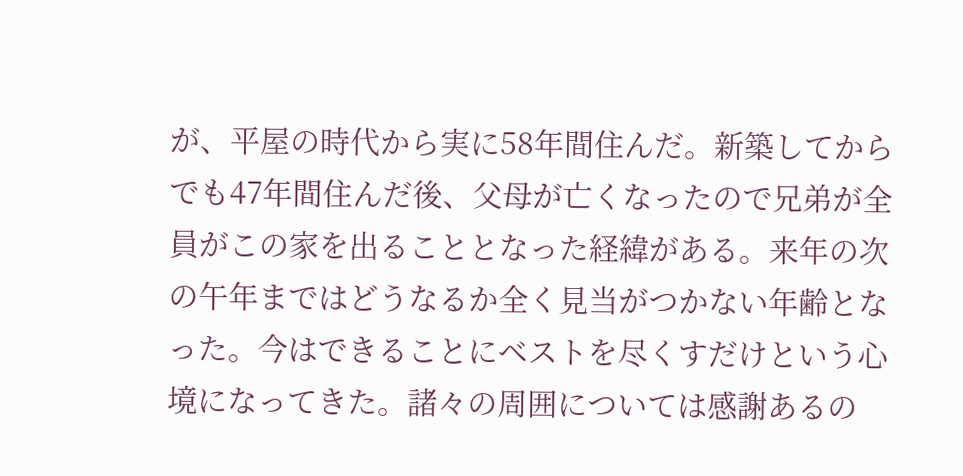が、平屋の時代から実に58年間住んだ。新築してからでも47年間住んだ後、父母が亡くなったので兄弟が全員がこの家を出ることとなった経緯がある。来年の次の午年まではどうなるか全く見当がつかない年齢となった。今はできることにベストを尽くすだけという心境になってきた。諸々の周囲については感謝あるの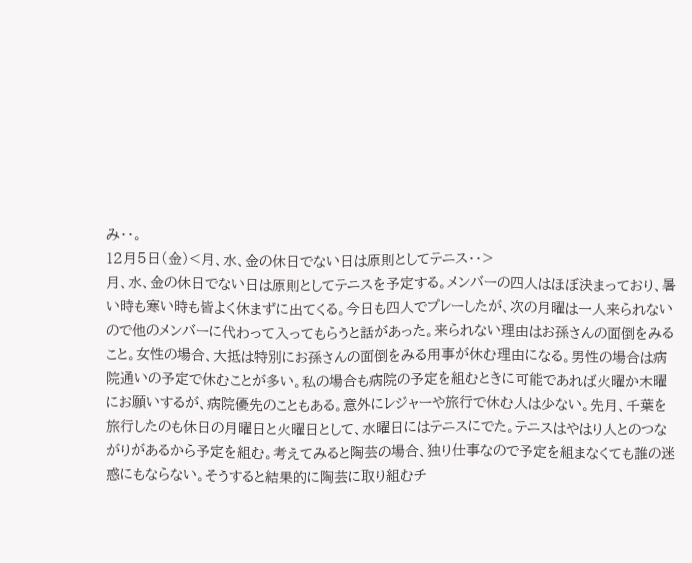み・・。
12月5日(金)<月、水、金の休日でない日は原則としてテニス・・>
月、水、金の休日でない日は原則としてテニスを予定する。メンバーの四人はほぼ決まっており、暑い時も寒い時も皆よく休まずに出てくる。今日も四人でプレーしたが、次の月曜は一人来られないので他のメンバーに代わって入ってもらうと話があった。来られない理由はお孫さんの面倒をみること。女性の場合、大抵は特別にお孫さんの面倒をみる用事が休む理由になる。男性の場合は病院通いの予定で休むことが多い。私の場合も病院の予定を組むときに可能であれば火曜か木曜にお願いするが、病院優先のこともある。意外にレジャーや旅行で休む人は少ない。先月、千葉を旅行したのも休日の月曜日と火曜日として、水曜日にはテニスにでた。テニスはやはり人とのつながりがあるから予定を組む。考えてみると陶芸の場合、独り仕事なので予定を組まなくても誰の迷惑にもならない。そうすると結果的に陶芸に取り組むチ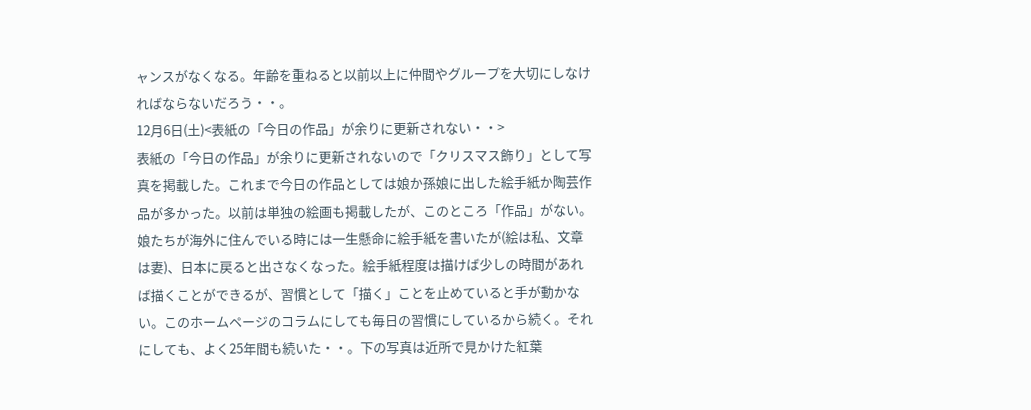ャンスがなくなる。年齢を重ねると以前以上に仲間やグループを大切にしなければならないだろう・・。
12月6日(土)<表紙の「今日の作品」が余りに更新されない・・>
表紙の「今日の作品」が余りに更新されないので「クリスマス飾り」として写真を掲載した。これまで今日の作品としては娘か孫娘に出した絵手紙か陶芸作品が多かった。以前は単独の絵画も掲載したが、このところ「作品」がない。娘たちが海外に住んでいる時には一生懸命に絵手紙を書いたが(絵は私、文章は妻)、日本に戻ると出さなくなった。絵手紙程度は描けば少しの時間があれば描くことができるが、習慣として「描く」ことを止めていると手が動かない。このホームページのコラムにしても毎日の習慣にしているから続く。それにしても、よく25年間も続いた・・。下の写真は近所で見かけた紅葉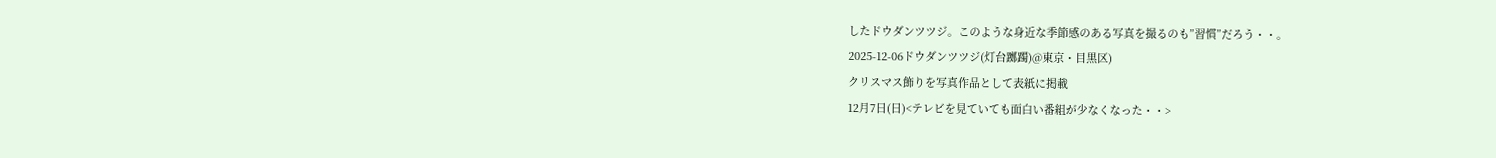したドウダンツツジ。このような身近な季節感のある写真を撮るのも”習慣”だろう・・。
2025-12-06ドウダンツツジ(灯台躑躅)@東京・目黒区)
クリスマス飾りを写真作品として表紙に掲載
12月7日(日)<テレビを見ていても面白い番組が少なくなった・・>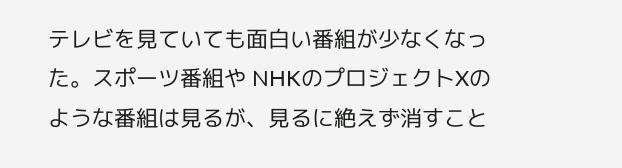テレビを見ていても面白い番組が少なくなった。スポーツ番組や NHKのプロジェクトXのような番組は見るが、見るに絶えず消すこと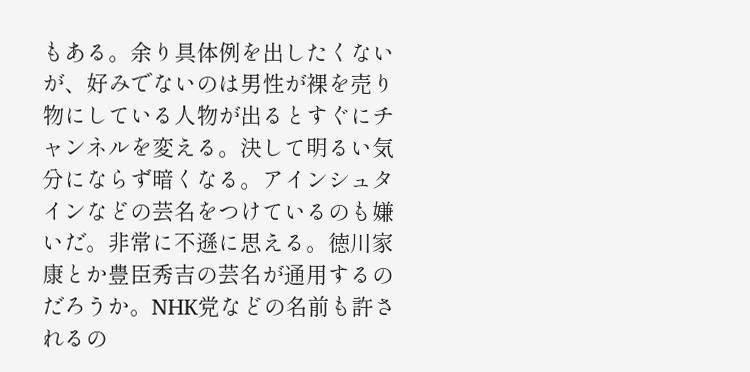もある。余り具体例を出したくないが、好みでないのは男性が裸を売り物にしている人物が出るとすぐにチャンネルを変える。決して明るい気分にならず暗くなる。アインシュタインなどの芸名をつけているのも嫌いだ。非常に不遜に思える。徳川家康とか豊臣秀吉の芸名が通用するのだろうか。NHK党などの名前も許されるの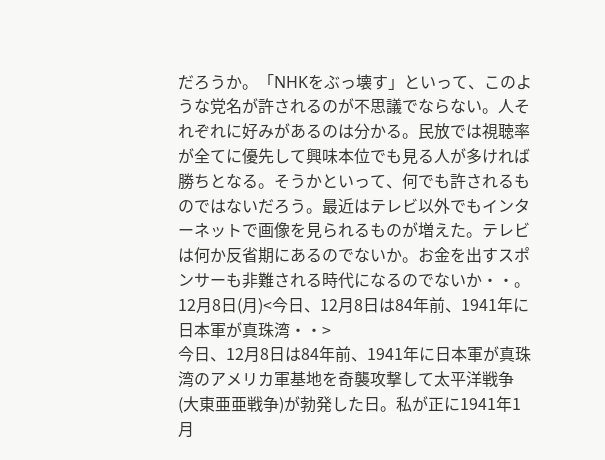だろうか。「NHKをぶっ壊す」といって、このような党名が許されるのが不思議でならない。人それぞれに好みがあるのは分かる。民放では視聴率が全てに優先して興味本位でも見る人が多ければ勝ちとなる。そうかといって、何でも許されるものではないだろう。最近はテレビ以外でもインターネットで画像を見られるものが増えた。テレビは何か反省期にあるのでないか。お金を出すスポンサーも非難される時代になるのでないか・・。
12月8日(月)<今日、12月8日は84年前、1941年に日本軍が真珠湾・・>
今日、12月8日は84年前、1941年に日本軍が真珠湾のアメリカ軍基地を奇襲攻撃して太平洋戦争(大東亜亜戦争)が勃発した日。私が正に1941年1月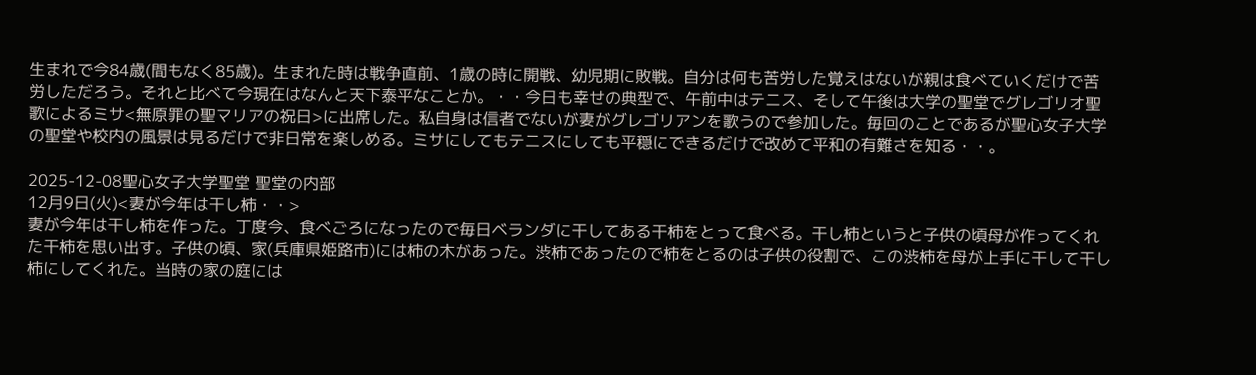生まれで今84歳(間もなく85歳)。生まれた時は戦争直前、1歳の時に開戦、幼児期に敗戦。自分は何も苦労した覚えはないが親は食べていくだけで苦労しただろう。それと比べて今現在はなんと天下泰平なことか。・・今日も幸せの典型で、午前中はテニス、そして午後は大学の聖堂でグレゴリオ聖歌によるミサ<無原罪の聖マリアの祝日>に出席した。私自身は信者でないが妻がグレゴリアンを歌うので参加した。毎回のことであるが聖心女子大学の聖堂や校内の風景は見るだけで非日常を楽しめる。ミサにしてもテニスにしても平穏にできるだけで改めて平和の有難さを知る・・。

2025-12-08聖心女子大学聖堂 聖堂の内部
12月9日(火)<妻が今年は干し柿・・>
妻が今年は干し柿を作った。丁度今、食べごろになったので毎日ベランダに干してある干柿をとって食べる。干し柿というと子供の頃母が作ってくれた干柿を思い出す。子供の頃、家(兵庫県姫路市)には柿の木があった。渋柿であったので柿をとるのは子供の役割で、この渋柿を母が上手に干して干し柿にしてくれた。当時の家の庭には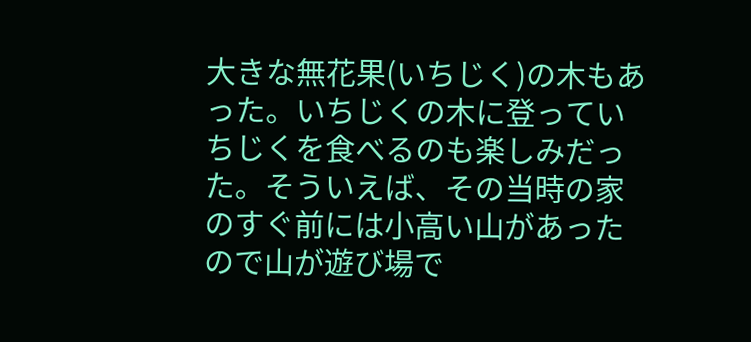大きな無花果(いちじく)の木もあった。いちじくの木に登っていちじくを食べるのも楽しみだった。そういえば、その当時の家のすぐ前には小高い山があったので山が遊び場で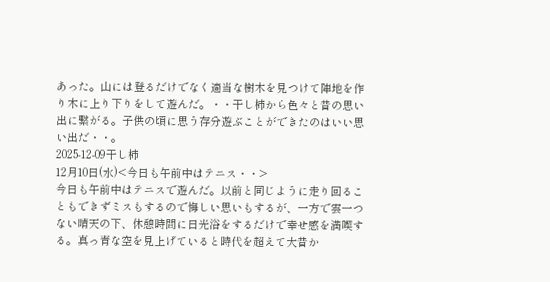あった。山には登るだけでなく適当な樹木を見つけて陣地を作り木に上り下りをして遊んだ。・・干し柿から色々と昔の思い出に繋がる。子供の頃に思う存分遊ぶことができたのはいい思い出だ・・。
2025-12-09干し柿
12月10日(水)<今日も午前中はテニス・・>
今日も午前中はテニスで遊んだ。以前と同じように走り回ることもできずミスもするので悔しい思いもするが、一方で雲一つない晴天の下、休憩時間に日光浴をするだけで幸せ感を満喫する。真っ青な空を見上げていると時代を超えて大昔か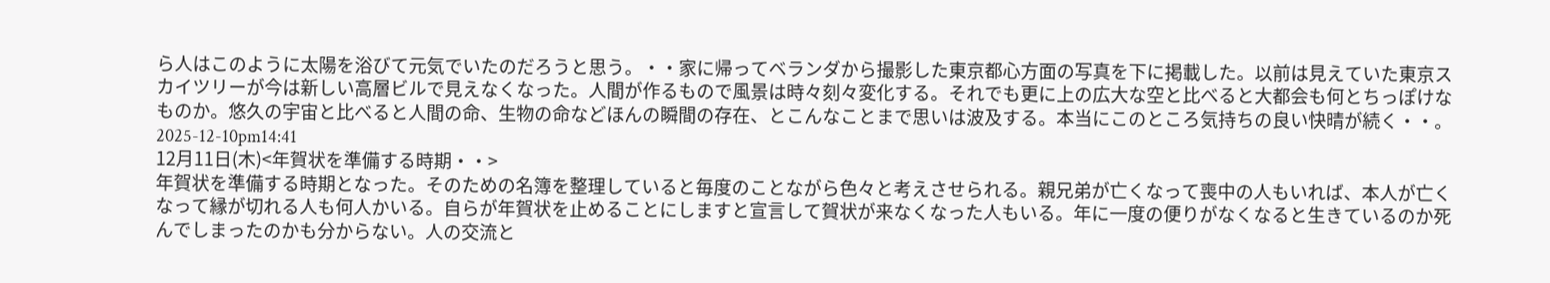ら人はこのように太陽を浴びて元気でいたのだろうと思う。・・家に帰ってベランダから撮影した東京都心方面の写真を下に掲載した。以前は見えていた東京スカイツリーが今は新しい高層ビルで見えなくなった。人間が作るもので風景は時々刻々変化する。それでも更に上の広大な空と比べると大都会も何とちっぽけなものか。悠久の宇宙と比べると人間の命、生物の命などほんの瞬間の存在、とこんなことまで思いは波及する。本当にこのところ気持ちの良い快晴が続く・・。
2025-12-10pm14:41
12月11日(木)<年賀状を準備する時期・・>
年賀状を準備する時期となった。そのための名簿を整理していると毎度のことながら色々と考えさせられる。親兄弟が亡くなって喪中の人もいれば、本人が亡くなって縁が切れる人も何人かいる。自らが年賀状を止めることにしますと宣言して賀状が来なくなった人もいる。年に一度の便りがなくなると生きているのか死んでしまったのかも分からない。人の交流と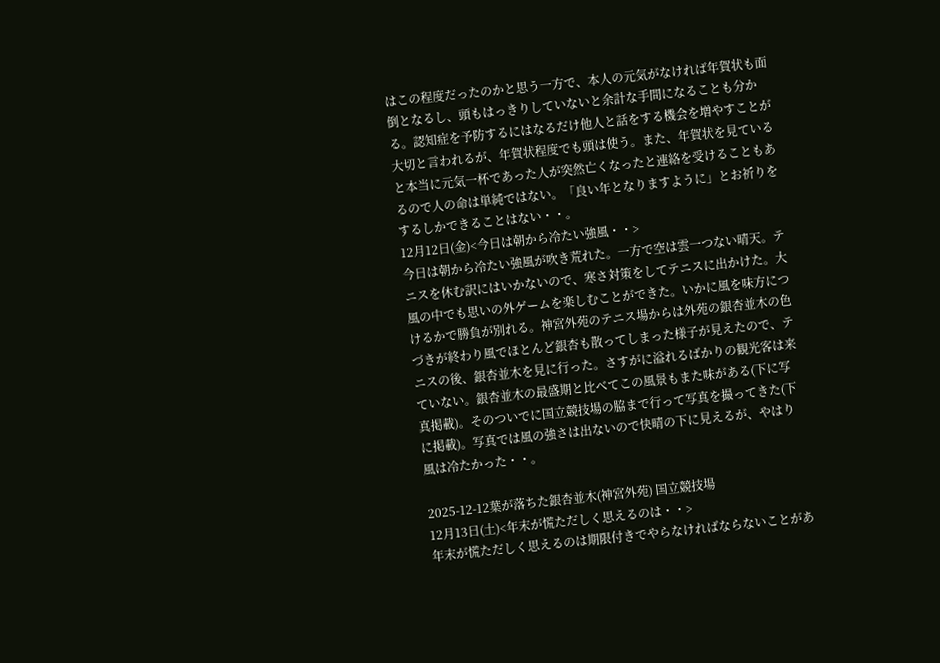はこの程度だったのかと思う一方で、本人の元気がなければ年賀状も面倒となるし、頭もはっきりしていないと余計な手間になることも分かる。認知症を予防するにはなるだけ他人と話をする機会を増やすことが大切と言われるが、年賀状程度でも頭は使う。また、年賀状を見ていると本当に元気一杯であった人が突然亡くなったと連絡を受けることもあるので人の命は単純ではない。「良い年となりますように」とお祈りをするしかできることはない・・。
12月12日(金)<今日は朝から冷たい強風・・>
今日は朝から冷たい強風が吹き荒れた。一方で空は雲一つない晴天。テニスを休む訳にはいかないので、寒さ対策をしてテニスに出かけた。大風の中でも思いの外ゲームを楽しむことができた。いかに風を味方につけるかで勝負が別れる。神宮外苑のテニス場からは外苑の銀杏並木の色づきが終わり風でほとんど銀杏も散ってしまった様子が見えたので、テニスの後、銀杏並木を見に行った。さすがに溢れるばかりの観光客は来ていない。銀杏並木の最盛期と比べてこの風景もまた味がある(下に写真掲載)。そのついでに国立競技場の脇まで行って写真を撮ってきた(下に掲載)。写真では風の強さは出ないので快晴の下に見えるが、やはり風は冷たかった・・。

2025-12-12葉が落ちた銀杏並木(神宮外苑) 国立競技場
12月13日(土)<年末が慌ただしく思えるのは・・>
年末が慌ただしく思えるのは期限付きでやらなければならないことがあ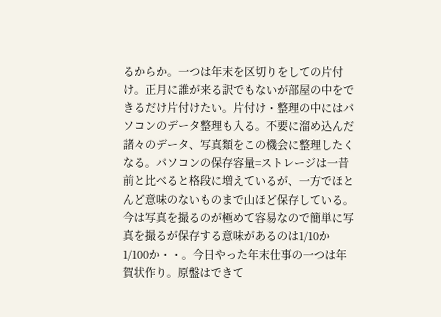るからか。一つは年末を区切りをしての片付け。正月に誰が来る訳でもないが部屋の中をできるだけ片付けたい。片付け・整理の中にはパソコンのデータ整理も入る。不要に溜め込んだ諸々のデータ、写真類をこの機会に整理したくなる。パソコンの保存容量=ストレージは一昔前と比べると格段に増えているが、一方でほとんど意味のないものまで山ほど保存している。今は写真を撮るのが極めて容易なので簡単に写真を撮るが保存する意味があるのは1/10か1/100か・・。今日やった年末仕事の一つは年賀状作り。原盤はできて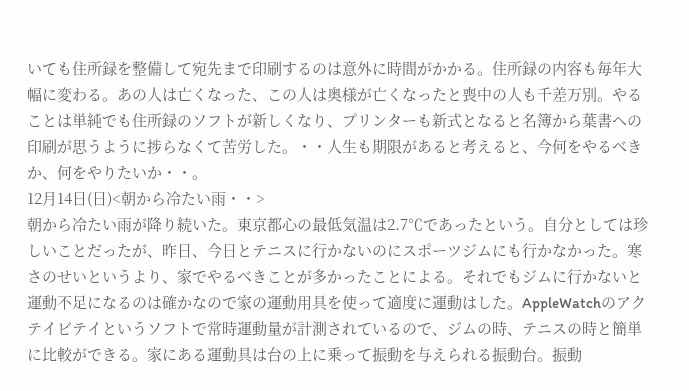いても住所録を整備して宛先まで印刷するのは意外に時間がかかる。住所録の内容も毎年大幅に変わる。あの人は亡くなった、この人は奥様が亡くなったと喪中の人も千差万別。やることは単純でも住所録のソフトが新しくなり、プリンターも新式となると名簿から葉書への印刷が思うように捗らなくて苦労した。・・人生も期限があると考えると、今何をやるべきか、何をやりたいか・・。
12月14日(日)<朝から冷たい雨・・>
朝から冷たい雨が降り続いた。東京都心の最低気温は2.7℃であったという。自分としては珍しいことだったが、昨日、今日とテニスに行かないのにスポーツジムにも行かなかった。寒さのせいというより、家でやるべきことが多かったことによる。それでもジムに行かないと運動不足になるのは確かなので家の運動用具を使って適度に運動はした。AppleWatchのアクテイビテイというソフトで常時運動量が計測されているので、ジムの時、テニスの時と簡単に比較ができる。家にある運動具は台の上に乗って振動を与えられる振動台。振動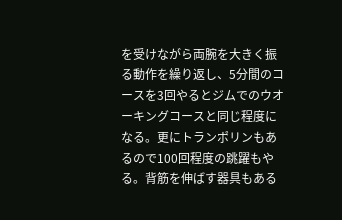を受けながら両腕を大きく振る動作を繰り返し、5分間のコースを3回やるとジムでのウオーキングコースと同じ程度になる。更にトランポリンもあるので100回程度の跳躍もやる。背筋を伸ばす器具もある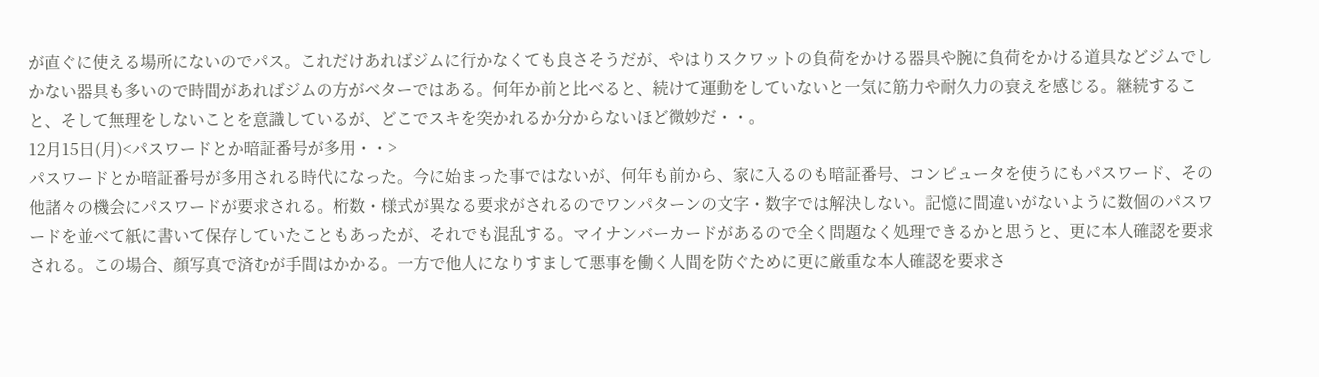が直ぐに使える場所にないのでパス。これだけあればジムに行かなくても良さそうだが、やはりスクワットの負荷をかける器具や腕に負荷をかける道具などジムでしかない器具も多いので時間があればジムの方がベターではある。何年か前と比べると、続けて運動をしていないと一気に筋力や耐久力の衰えを感じる。継続すること、そして無理をしないことを意識しているが、どこでスキを突かれるか分からないほど微妙だ・・。
12月15日(月)<パスワードとか暗証番号が多用・・>
パスワードとか暗証番号が多用される時代になった。今に始まった事ではないが、何年も前から、家に入るのも暗証番号、コンピュータを使うにもパスワード、その他諸々の機会にパスワードが要求される。桁数・様式が異なる要求がされるのでワンパターンの文字・数字では解決しない。記憶に間違いがないように数個のパスワードを並べて紙に書いて保存していたこともあったが、それでも混乱する。マイナンバーカードがあるので全く問題なく処理できるかと思うと、更に本人確認を要求される。この場合、顔写真で済むが手間はかかる。一方で他人になりすまして悪事を働く人間を防ぐために更に厳重な本人確認を要求さ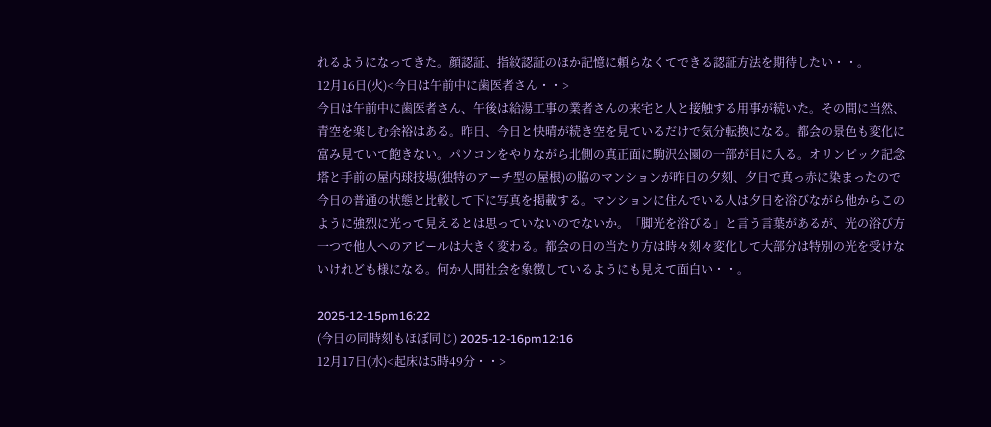れるようになってきた。顔認証、指紋認証のほか記憶に頼らなくてできる認証方法を期待したい・・。
12月16日(火)<今日は午前中に歯医者さん・・>
今日は午前中に歯医者さん、午後は給湯工事の業者さんの来宅と人と接触する用事が続いた。その間に当然、青空を楽しむ余裕はある。昨日、今日と快晴が続き空を見ているだけで気分転換になる。都会の景色も変化に富み見ていて飽きない。パソコンをやりながら北側の真正面に駒沢公園の一部が目に入る。オリンピック記念塔と手前の屋内球技場(独特のアーチ型の屋根)の脇のマンションが昨日の夕刻、夕日で真っ赤に染まったので今日の普通の状態と比較して下に写真を掲載する。マンションに住んでいる人は夕日を浴びながら他からこのように強烈に光って見えるとは思っていないのでないか。「脚光を浴びる」と言う言葉があるが、光の浴び方一つで他人へのアピールは大きく変わる。都会の日の当たり方は時々刻々変化して大部分は特別の光を受けないけれども様になる。何か人間社会を象徴しているようにも見えて面白い・・。

2025-12-15pm16:22
(今日の同時刻もほぼ同じ) 2025-12-16pm12:16
12月17日(水)<起床は5時49分・・>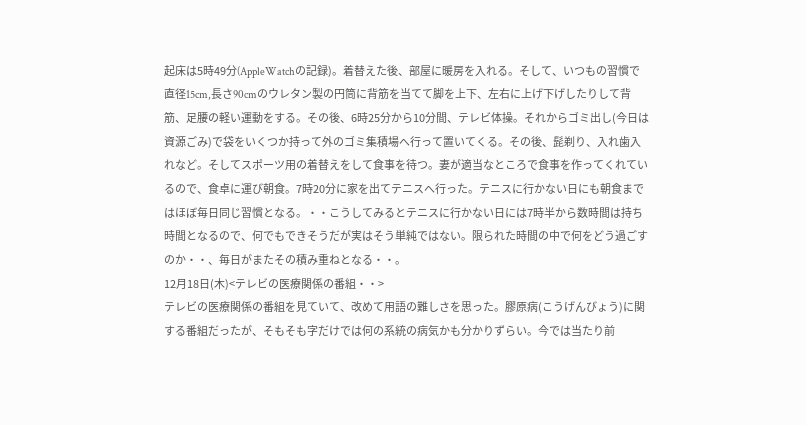起床は5時49分(AppleWatchの記録)。着替えた後、部屋に暖房を入れる。そして、いつもの習慣で直径15cm,長さ90cmのウレタン製の円筒に背筋を当てて脚を上下、左右に上げ下げしたりして背筋、足腰の軽い運動をする。その後、6時25分から10分間、テレビ体操。それからゴミ出し(今日は資源ごみ)で袋をいくつか持って外のゴミ集積場へ行って置いてくる。その後、髭剃り、入れ歯入れなど。そしてスポーツ用の着替えをして食事を待つ。妻が適当なところで食事を作ってくれているので、食卓に運び朝食。7時20分に家を出てテニスへ行った。テニスに行かない日にも朝食まではほぼ毎日同じ習慣となる。・・こうしてみるとテニスに行かない日には7時半から数時間は持ち時間となるので、何でもできそうだが実はそう単純ではない。限られた時間の中で何をどう過ごすのか・・、毎日がまたその積み重ねとなる・・。
12月18日(木)<テレビの医療関係の番組・・>
テレビの医療関係の番組を見ていて、改めて用語の難しさを思った。膠原病(こうげんびょう)に関する番組だったが、そもそも字だけでは何の系統の病気かも分かりずらい。今では当たり前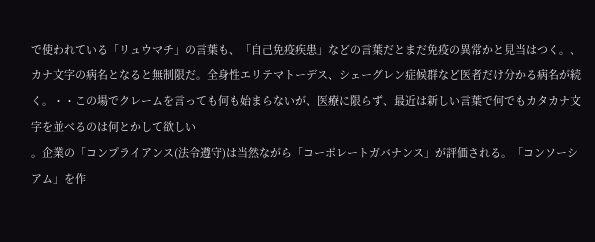で使われている「リュウマチ」の言葉も、「自己免疫疾患」などの言葉だとまだ免疫の異常かと見当はつく。、カナ文字の病名となると無制限だ。全身性エリテマトーデス、シェーグレン症候群など医者だけ分かる病名が続く。・・この場でクレームを言っても何も始まらないが、医療に限らず、最近は新しい言葉で何でもカタカナ文字を並べるのは何とかして欲しい
。企業の「コンプライアンス(法令遵守)は当然ながら「コーポレートガバナンス」が評価される。「コンソーシアム」を作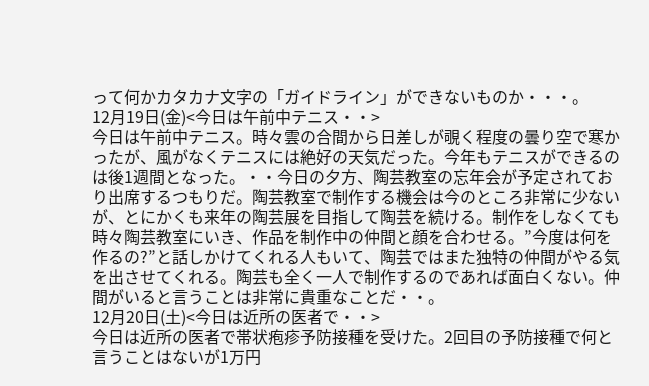って何かカタカナ文字の「ガイドライン」ができないものか・・・。
12月19日(金)<今日は午前中テニス・・>
今日は午前中テニス。時々雲の合間から日差しが覗く程度の曇り空で寒かったが、風がなくテニスには絶好の天気だった。今年もテニスができるのは後1週間となった。・・今日の夕方、陶芸教室の忘年会が予定されており出席するつもりだ。陶芸教室で制作する機会は今のところ非常に少ないが、とにかくも来年の陶芸展を目指して陶芸を続ける。制作をしなくても時々陶芸教室にいき、作品を制作中の仲間と顔を合わせる。”今度は何を作るの?”と話しかけてくれる人もいて、陶芸ではまた独特の仲間がやる気を出させてくれる。陶芸も全く一人で制作するのであれば面白くない。仲間がいると言うことは非常に貴重なことだ・・。
12月20日(土)<今日は近所の医者で・・>
今日は近所の医者で帯状疱疹予防接種を受けた。2回目の予防接種で何と言うことはないが1万円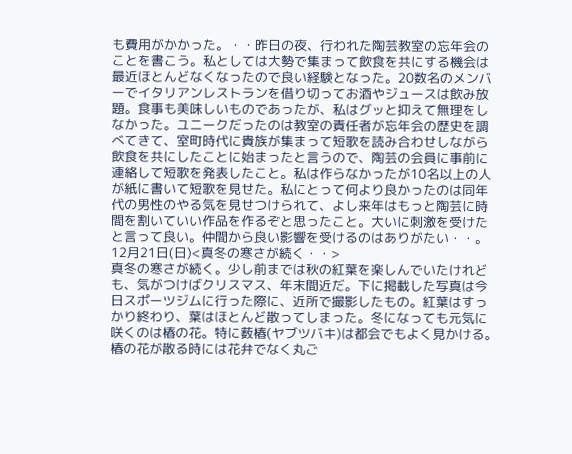も費用がかかった。・・昨日の夜、行われた陶芸教室の忘年会のことを書こう。私としては大勢で集まって飲食を共にする機会は最近ほとんどなくなったので良い経験となった。20数名のメンバーでイタリアンレストランを借り切ってお酒やジュースは飲み放題。食事も美味しいものであったが、私はグッと抑えて無理をしなかった。ユニークだったのは教室の責任者が忘年会の歴史を調べてきて、室町時代に貴族が集まって短歌を読み合わせしながら飲食を共にしたことに始まったと言うので、陶芸の会員に事前に連絡して短歌を発表したこと。私は作らなかったが10名以上の人が紙に書いて短歌を見せた。私にとって何より良かったのは同年代の男性のやる気を見せつけられて、よし来年はもっと陶芸に時間を割いていい作品を作るぞと思ったこと。大いに刺激を受けたと言って良い。仲間から良い影響を受けるのはありがたい・・。
12月21日(日)<真冬の寒さが続く・・>
真冬の寒さが続く。少し前までは秋の紅葉を楽しんでいたけれども、気がつけばクリスマス、年末間近だ。下に掲載した写真は今日スポーツジムに行った際に、近所で撮影したもの。紅葉はすっかり終わり、葉はほとんど散ってしまった。冬になっても元気に咲くのは椿の花。特に薮椿(ヤブツバキ)は都会でもよく見かける。椿の花が散る時には花弁でなく丸ご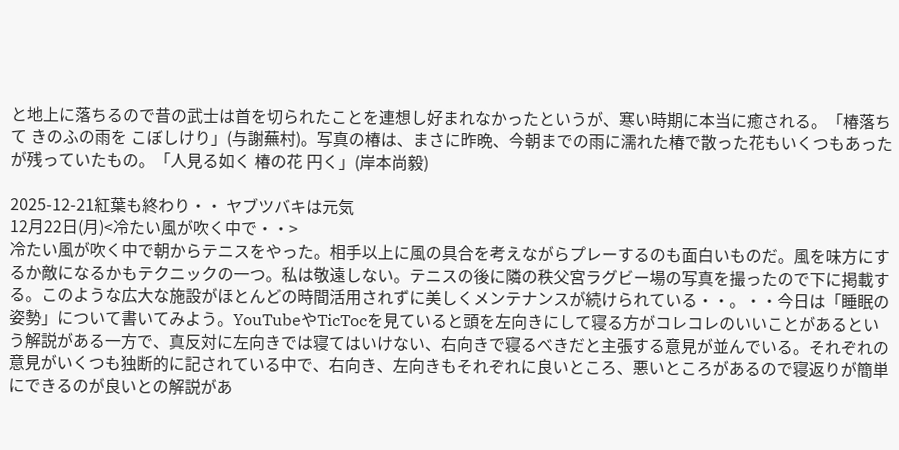と地上に落ちるので昔の武士は首を切られたことを連想し好まれなかったというが、寒い時期に本当に癒される。「椿落ちて きのふの雨を こぼしけり」(与謝蕪村)。写真の椿は、まさに昨晩、今朝までの雨に濡れた椿で散った花もいくつもあったが残っていたもの。「人見る如く 椿の花 円く」(岸本尚毅)

2025-12-21紅葉も終わり・・ ヤブツバキは元気
12月22日(月)<冷たい風が吹く中で・・>
冷たい風が吹く中で朝からテニスをやった。相手以上に風の具合を考えながらプレーするのも面白いものだ。風を味方にするか敵になるかもテクニックの一つ。私は敬遠しない。テニスの後に隣の秩父宮ラグビー場の写真を撮ったので下に掲載する。このような広大な施設がほとんどの時間活用されずに美しくメンテナンスが続けられている・・。・・今日は「睡眠の姿勢」について書いてみよう。YouTubeやTicTocを見ていると頭を左向きにして寝る方がコレコレのいいことがあるという解説がある一方で、真反対に左向きでは寝てはいけない、右向きで寝るべきだと主張する意見が並んでいる。それぞれの意見がいくつも独断的に記されている中で、右向き、左向きもそれぞれに良いところ、悪いところがあるので寝返りが簡単にできるのが良いとの解説があ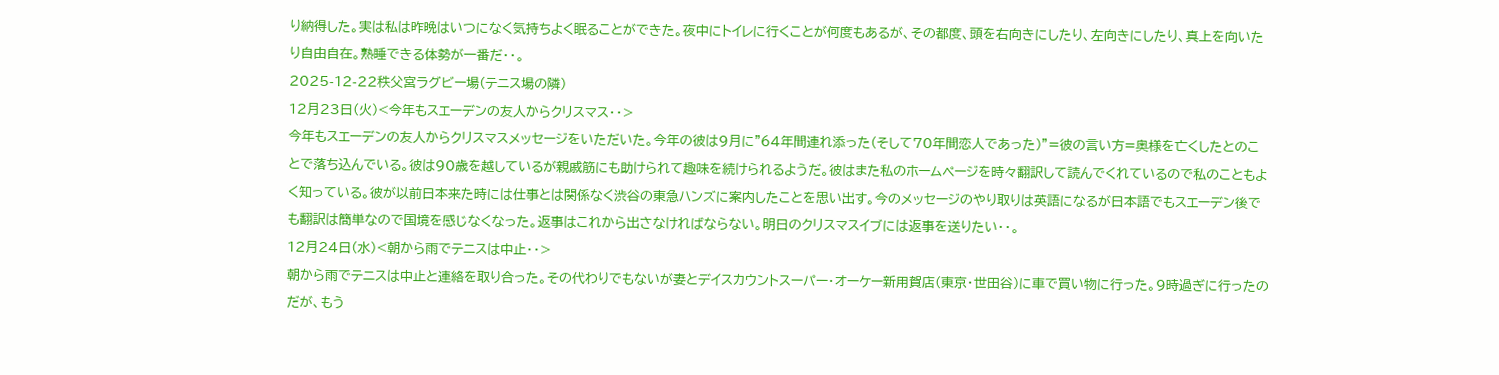り納得した。実は私は昨晩はいつになく気持ちよく眠ることができた。夜中にトイレに行くことが何度もあるが、その都度、頭を右向きにしたり、左向きにしたり、真上を向いたり自由自在。熟睡できる体勢が一番だ・・。
2025-12-22秩父宮ラグビー場(テニス場の隣)
12月23日(火)<今年もスエーデンの友人からクリスマス・・>
今年もスエーデンの友人からクリスマスメッセージをいただいた。今年の彼は9月に"64年間連れ添った(そして70年間恋人であった)”=彼の言い方=奥様を亡くしたとのことで落ち込んでいる。彼は90歳を越しているが親戚筋にも助けられて趣味を続けられるようだ。彼はまた私のホームページを時々翻訳して読んでくれているので私のこともよく知っている。彼が以前日本来た時には仕事とは関係なく渋谷の東急ハンズに案内したことを思い出す。今のメッセージのやり取りは英語になるが日本語でもスエーデン後でも翻訳は簡単なので国境を感じなくなった。返事はこれから出さなければならない。明日のクリスマスイブには返事を送りたい・・。
12月24日(水)<朝から雨でテニスは中止・・>
朝から雨でテニスは中止と連絡を取り合った。その代わりでもないが妻とデイスカウントスーパー・オーケー新用賀店(東京・世田谷)に車で買い物に行った。9時過ぎに行ったのだが、もう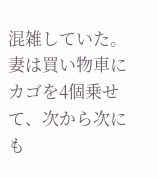混雑していた。妻は買い物車にカゴを4個乗せて、次から次にも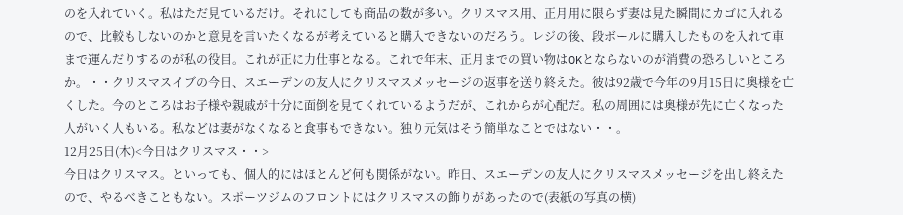のを入れていく。私はただ見ているだけ。それにしても商品の数が多い。クリスマス用、正月用に限らず妻は見た瞬間にカゴに入れるので、比較もしないのかと意見を言いたくなるが考えていると購入できないのだろう。レジの後、段ボールに購入したものを入れて車まで運んだりするのが私の役目。これが正に力仕事となる。これで年末、正月までの買い物はOKとならないのが消費の恐ろしいところか。・・クリスマスイブの今日、スエーデンの友人にクリスマスメッセージの返事を送り終えた。彼は92歳で今年の9月15日に奥様を亡くした。今のところはお子様や親戚が十分に面倒を見てくれているようだが、これからが心配だ。私の周囲には奥様が先に亡くなった人がいく人もいる。私などは妻がなくなると食事もできない。独り元気はそう簡単なことではない・・。
12月25日(木)<今日はクリスマス・・>
今日はクリスマス。といっても、個人的にはほとんど何も関係がない。昨日、スエーデンの友人にクリスマスメッセージを出し終えたので、やるべきこともない。スポーツジムのフロントにはクリスマスの飾りがあったので(表紙の写真の横)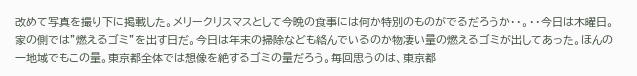改めて写真を撮り下に掲載した。メリークリスマスとして今晩の食事には何か特別のものがでるだろうか・・。・・今日は木曜日。家の側では”燃えるゴミ”を出す日だ。今日は年末の掃除なども絡んでいるのか物凄い量の燃えるゴミが出してあった。ほんの一地域でもこの量。東京都全体では想像を絶するゴミの量だろう。毎回思うのは、東京都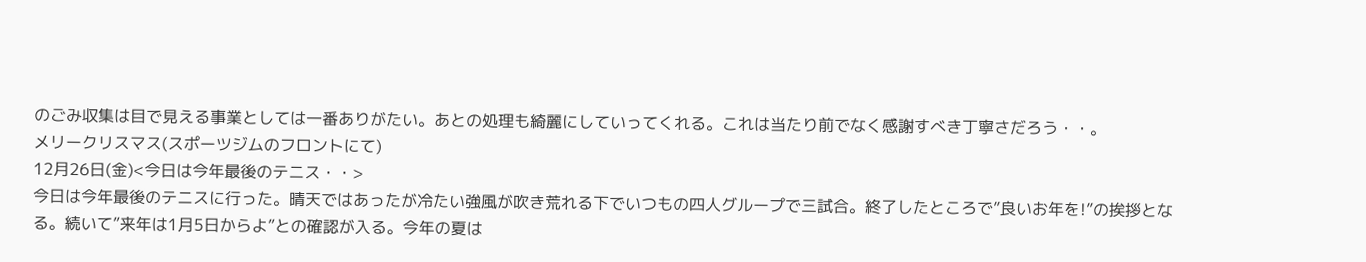のごみ収集は目で見える事業としては一番ありがたい。あとの処理も綺麗にしていってくれる。これは当たり前でなく感謝すべき丁寧さだろう・・。
メリークリスマス(スポーツジムのフロントにて)
12月26日(金)<今日は今年最後のテニス・・>
今日は今年最後のテニスに行った。晴天ではあったが冷たい強風が吹き荒れる下でいつもの四人グループで三試合。終了したところで”良いお年を!”の挨拶となる。続いて”来年は1月5日からよ”との確認が入る。今年の夏は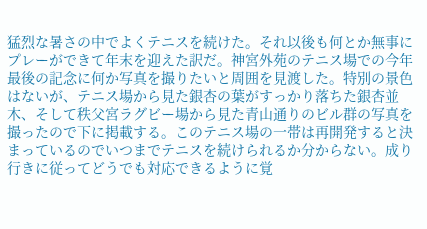猛烈な暑さの中でよくテニスを続けた。それ以後も何とか無事にプレーができて年末を迎えた訳だ。神宮外苑のテニス場での今年最後の記念に何か写真を撮りたいと周囲を見渡した。特別の景色はないが、テニス場から見た銀杏の葉がすっかり落ちた銀杏並木、そして秩父宮ラグビー場から見た青山通りのビル群の写真を撮ったので下に掲載する。このテニス場の一帯は再開発すると決まっているのでいつまでテニスを続けられるか分からない。成り行きに従ってどうでも対応できるように覚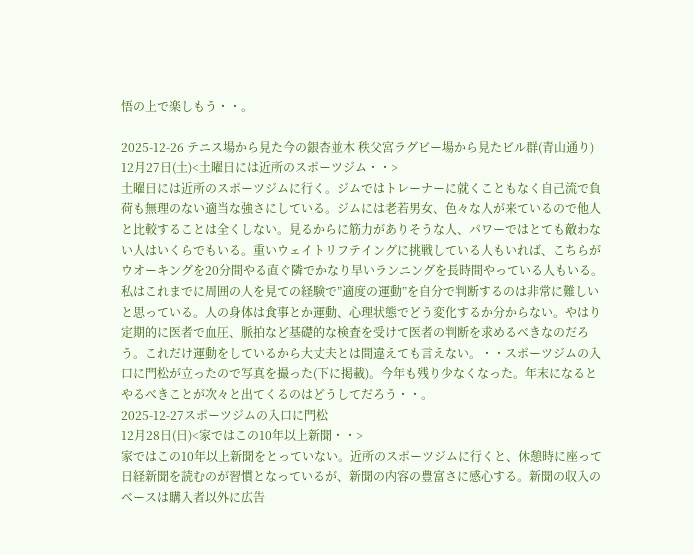悟の上で楽しもう・・。

2025-12-26 テニス場から見た今の銀杏並木 秩父宮ラグビー場から見たビル群(青山通り)
12月27日(土)<土曜日には近所のスポーツジム・・>
土曜日には近所のスポーツジムに行く。ジムではトレーナーに就くこともなく自己流で負荷も無理のない適当な強さにしている。ジムには老若男女、色々な人が来ているので他人と比較することは全くしない。見るからに筋力がありそうな人、パワーではとても敵わない人はいくらでもいる。重いウェイトリフテイングに挑戦している人もいれば、こちらがウオーキングを20分間やる直ぐ隣でかなり早いランニングを長時間やっている人もいる。私はこれまでに周囲の人を見ての経験で”適度の運動”を自分で判断するのは非常に難しいと思っている。人の身体は食事とか運動、心理状態でどう変化するか分からない。やはり定期的に医者で血圧、脈拍など基礎的な検査を受けて医者の判断を求めるべきなのだろう。これだけ運動をしているから大丈夫とは間違えても言えない。・・スポーツジムの入口に門松が立ったので写真を撮った(下に掲載)。今年も残り少なくなった。年末になるとやるべきことが次々と出てくるのはどうしてだろう・・。
2025-12-27スポーツジムの入口に門松
12月28日(日)<家ではこの10年以上新聞・・>
家ではこの10年以上新聞をとっていない。近所のスポーツジムに行くと、休憩時に座って日経新聞を読むのが習慣となっているが、新聞の内容の豊富さに感心する。新聞の収入のベースは購入者以外に広告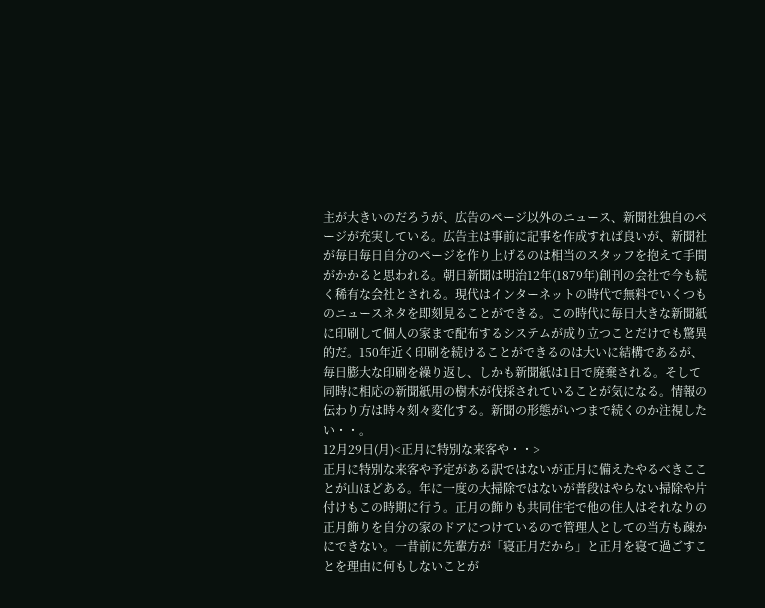主が大きいのだろうが、広告のページ以外のニュース、新聞社独自のページが充実している。広告主は事前に記事を作成すれば良いが、新聞社が毎日毎日自分のページを作り上げるのは相当のスタッフを抱えて手間がかかると思われる。朝日新聞は明治12年(1879年)創刊の会社で今も続く稀有な会社とされる。現代はインターネットの時代で無料でいくつものニュースネタを即刻見ることができる。この時代に毎日大きな新聞紙に印刷して個人の家まで配布するシステムが成り立つことだけでも驚異的だ。150年近く印刷を続けることができるのは大いに結構であるが、毎日膨大な印刷を繰り返し、しかも新聞紙は1日で廃棄される。そして同時に相応の新聞紙用の樹木が伐採されていることが気になる。情報の伝わり方は時々刻々変化する。新聞の形態がいつまで続くのか注視したい・・。
12月29日(月)<正月に特別な来客や・・>
正月に特別な来客や予定がある訳ではないが正月に備えたやるべきこことが山ほどある。年に一度の大掃除ではないが普段はやらない掃除や片付けもこの時期に行う。正月の飾りも共同住宅で他の住人はそれなりの正月飾りを自分の家のドアにつけているので管理人としての当方も疎かにできない。一昔前に先輩方が「寝正月だから」と正月を寝て過ごすことを理由に何もしないことが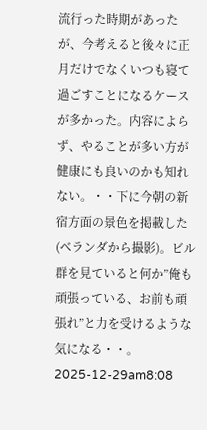流行った時期があったが、今考えると後々に正月だけでなくいつも寝て過ごすことになるケースが多かった。内容によらず、やることが多い方が健康にも良いのかも知れない。・・下に今朝の新宿方面の景色を掲載した(ベランダから撮影)。ビル群を見ていると何か”俺も頑張っている、お前も頑張れ”と力を受けるような気になる・・。
2025-12-29am8:08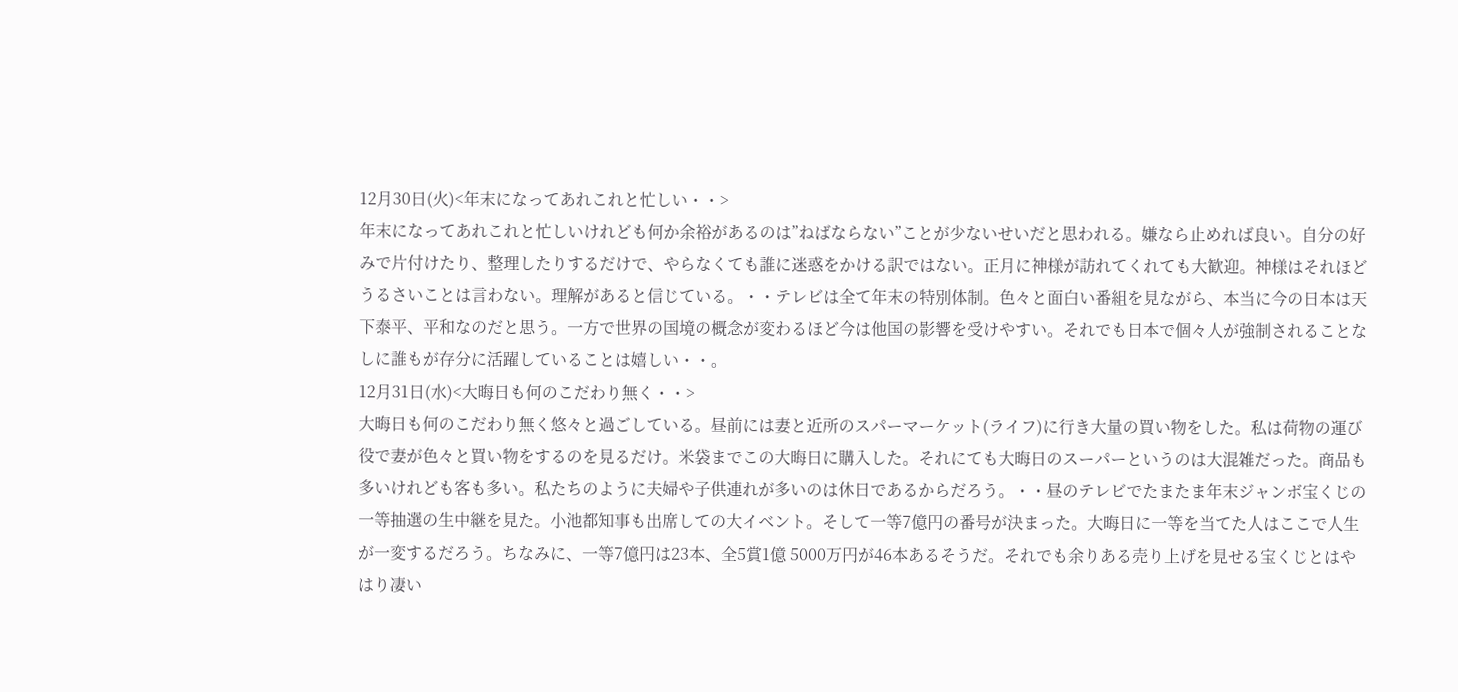12月30日(火)<年末になってあれこれと忙しい・・>
年末になってあれこれと忙しいけれども何か余裕があるのは”ねばならない”ことが少ないせいだと思われる。嫌なら止めれば良い。自分の好みで片付けたり、整理したりするだけで、やらなくても誰に迷惑をかける訳ではない。正月に神様が訪れてくれても大歓迎。神様はそれほどうるさいことは言わない。理解があると信じている。・・テレビは全て年末の特別体制。色々と面白い番組を見ながら、本当に今の日本は天下泰平、平和なのだと思う。一方で世界の国境の概念が変わるほど今は他国の影響を受けやすい。それでも日本で個々人が強制されることなしに誰もが存分に活躍していることは嬉しい・・。
12月31日(水)<大晦日も何のこだわり無く・・>
大晦日も何のこだわり無く悠々と過ごしている。昼前には妻と近所のスパーマーケット(ライフ)に行き大量の買い物をした。私は荷物の運び役で妻が色々と買い物をするのを見るだけ。米袋までこの大晦日に購入した。それにても大晦日のスーパーというのは大混雑だった。商品も多いけれども客も多い。私たちのように夫婦や子供連れが多いのは休日であるからだろう。・・昼のテレビでたまたま年末ジャンボ宝くじの一等抽選の生中継を見た。小池都知事も出席しての大イベント。そして一等7億円の番号が決まった。大晦日に一等を当てた人はここで人生が一変するだろう。ちなみに、一等7億円は23本、全5賞1億 5000万円が46本あるそうだ。それでも余りある売り上げを見せる宝くじとはやはり凄い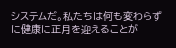システムだ。私たちは何も変わらずに健康に正月を迎えることが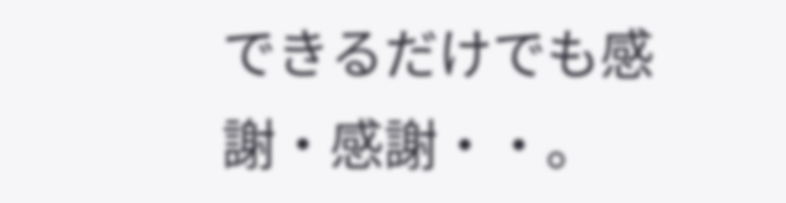できるだけでも感謝・感謝・・。